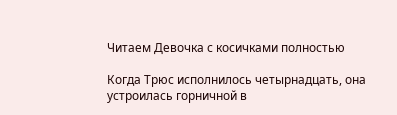Читаем Девочка с косичками полностью

Когда Трюс исполнилось четырнадцать, она устроилась горничной в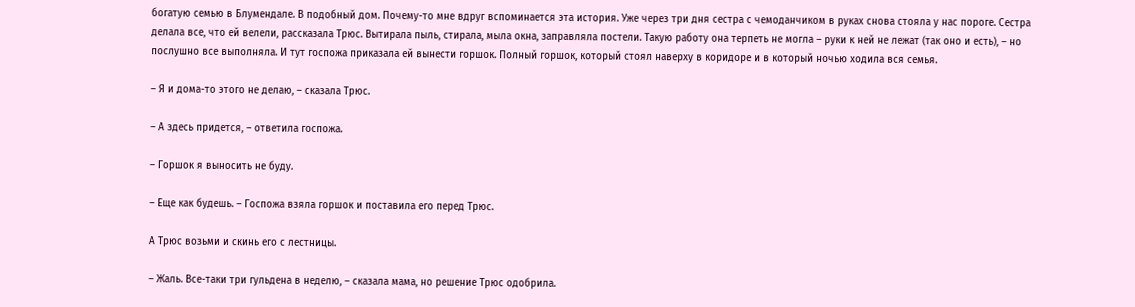богатую семью в Блумендале. В подобный дом. Почему-то мне вдруг вспоминается эта история. Уже через три дня сестра с чемоданчиком в руках снова стояла у нас пороге. Сестра делала все, что ей велели, рассказала Трюс. Вытирала пыль, стирала, мыла окна, заправляла постели. Такую работу она терпеть не могла – руки к ней не лежат (так оно и есть), – но послушно все выполняла. И тут госпожа приказала ей вынести горшок. Полный горшок, который стоял наверху в коридоре и в который ночью ходила вся семья.

– Я и дома-то этого не делаю, – сказала Трюс.

– А здесь придется, – ответила госпожа.

– Горшок я выносить не буду.

– Еще как будешь. – Госпожа взяла горшок и поставила его перед Трюс.

А Трюс возьми и скинь его с лестницы.

– Жаль. Все-таки три гульдена в неделю, – сказала мама, но решение Трюс одобрила.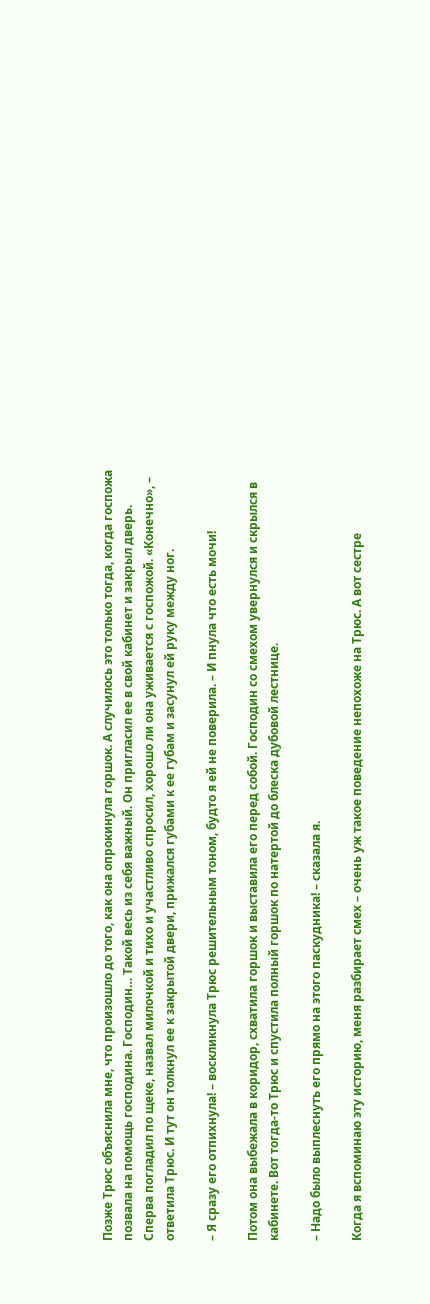Позже Трюс объяснила мне, что произошло до того, как она опрокинула горшок. А случилось это только тогда, когда госпожа позвала на помощь господина. Господин… Такой весь из себя важный. Он пригласил ее в свой кабинет и закрыл дверь. Сперва погладил по щеке, назвал милочкой и тихо и участливо спросил, хорошо ли она уживается с госпожой. «Конечно», – ответила Трюс. И тут он толкнул ее к закрытой двери, прижался губами к ее губам и засунул ей руку между ног.

– Я сразу его отпихнула! – воскликнула Трюс решительным тоном, будто я ей не поверила. – И пнула что есть мочи!

Потом она выбежала в коридор, схватила горшок и выставила его перед собой. Господин со смехом увернулся и скрылся в кабинете. Вот тогда-то Трюс и спустила полный горшок по натертой до блеска дубовой лестнице.

– Надо было выплеснуть его прямо на этого паскудника! – сказала я.

Когда я вспоминаю эту историю, меня разбирает смех – очень уж такое поведение непохоже на Трюс. А вот сестре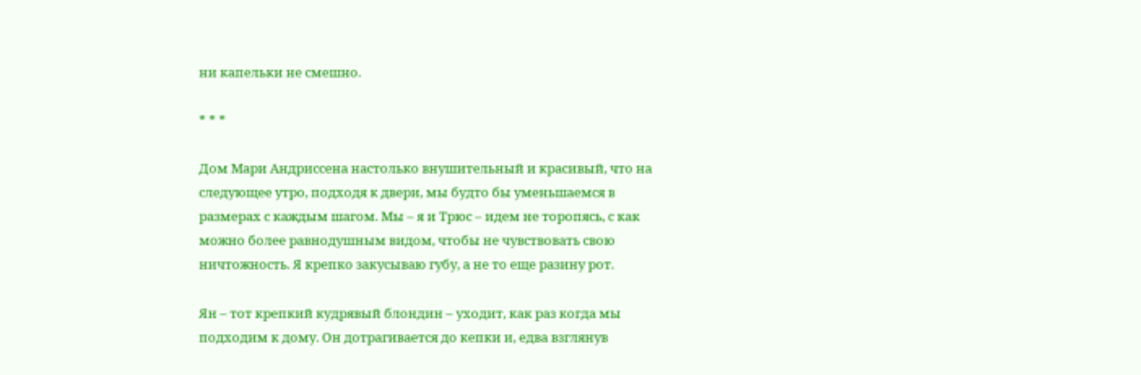ни капельки не смешно.

* * *

Дом Мари Андриссена настолько внушительный и красивый, что на следующее утро, подходя к двери, мы будто бы уменьшаемся в размерах с каждым шагом. Мы – я и Трюс – идем не торопясь, с как можно более равнодушным видом, чтобы не чувствовать свою ничтожность. Я крепко закусываю губу, а не то еще разину рот.

Ян – тот крепкий кудрявый блондин – уходит, как раз когда мы подходим к дому. Он дотрагивается до кепки и, едва взглянув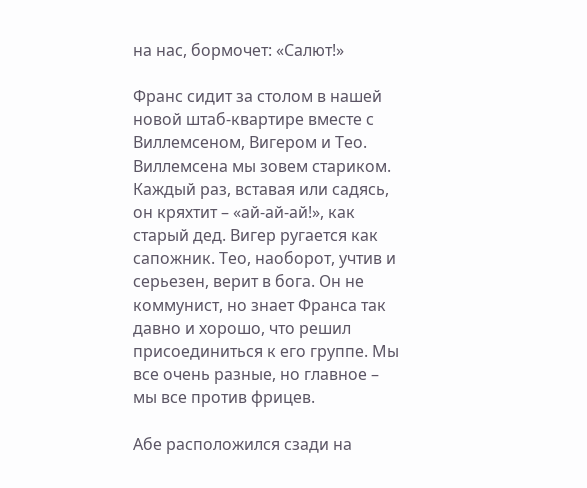на нас, бормочет: «Cалют!»

Франс сидит за столом в нашей новой штаб-квартире вместе с Виллемсеном, Вигером и Тео. Виллемсена мы зовем стариком. Каждый раз, вставая или садясь, он кряхтит – «ай-ай-ай!», как старый дед. Вигер ругается как сапожник. Тео, наоборот, учтив и серьезен, верит в бога. Он не коммунист, но знает Франса так давно и хорошо, что решил присоединиться к его группе. Мы все очень разные, но главное – мы все против фрицев.

Абе расположился сзади на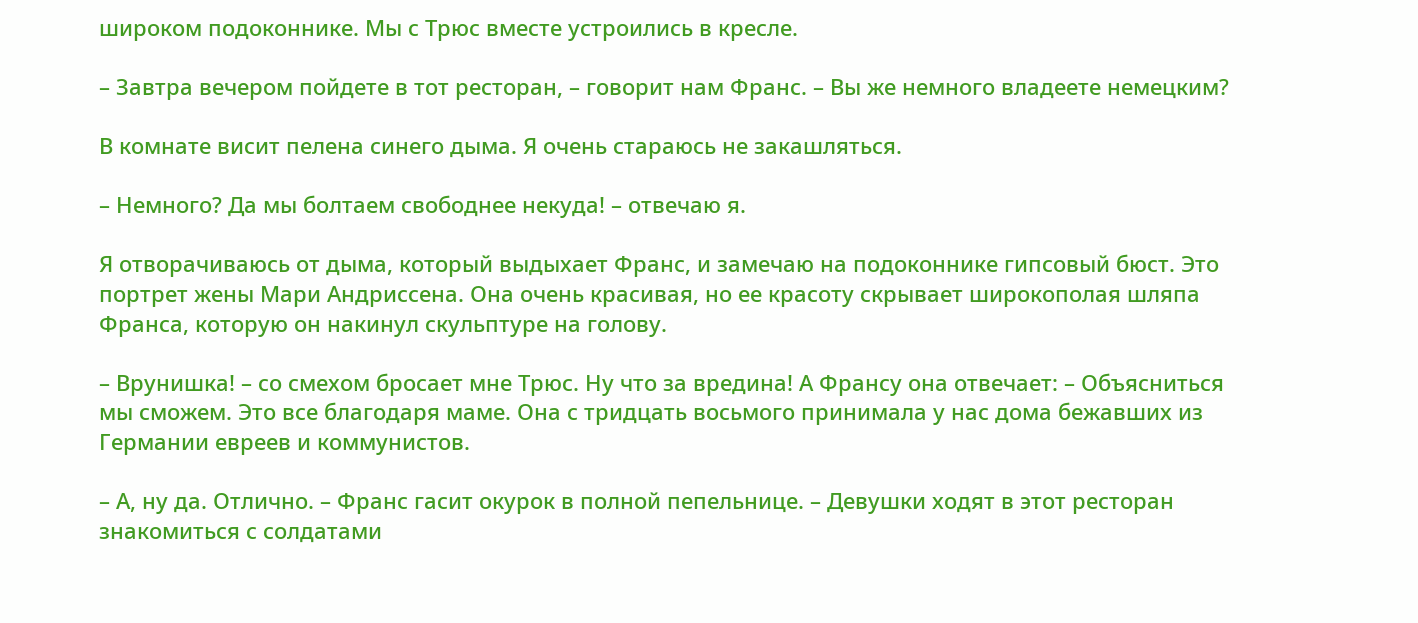широком подоконнике. Мы с Трюс вместе устроились в кресле.

– Завтра вечером пойдете в тот ресторан, – говорит нам Франс. – Вы же немного владеете немецким?

В комнате висит пелена синего дыма. Я очень стараюсь не закашляться.

– Немного? Да мы болтаем свободнее некуда! – отвечаю я.

Я отворачиваюсь от дыма, который выдыхает Франс, и замечаю на подоконнике гипсовый бюст. Это портрет жены Мари Андриссена. Она очень красивая, но ее красоту скрывает широкополая шляпа Франса, которую он накинул скульптуре на голову.

– Врунишка! – со смехом бросает мне Трюс. Ну что за вредина! А Франсу она отвечает: – Объясниться мы сможем. Это все благодаря маме. Она с тридцать восьмого принимала у нас дома бежавших из Германии евреев и коммунистов.

– А, ну да. Отлично. – Франс гасит окурок в полной пепельнице. – Девушки ходят в этот ресторан знакомиться с солдатами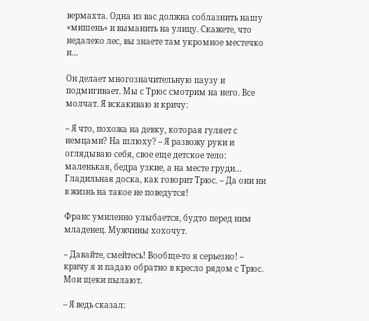вермахта. Одна из вас должна соблазнить нашу «мишень» и выманить на улицу. Скажете, что недалеко лес, вы знаете там укромное местечко и…

Он делает многозначительную паузу и подмигивает. Мы с Трюс смотрим на него. Все молчат. Я вскакиваю и кричу:

– Я что, похожа на девку, которая гуляет с немцами? На шлюху? – Я развожу руки и оглядываю себя, свое еще детское тело: маленькая, бедра узкие, а на месте груди… Гладильная доска, как говорит Трюс. – Да они ни в жизнь на такое не поведутся!

Франс умиленно улыбается, будто перед ним младенец. Мужчины хохочут.

– Давайте, смейтесь! Вообще-то я серьезно! – кричу я и падаю обратно в кресло рядом с Трюс. Мои щеки пылают.

– Я ведь сказал: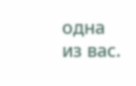одна из вас.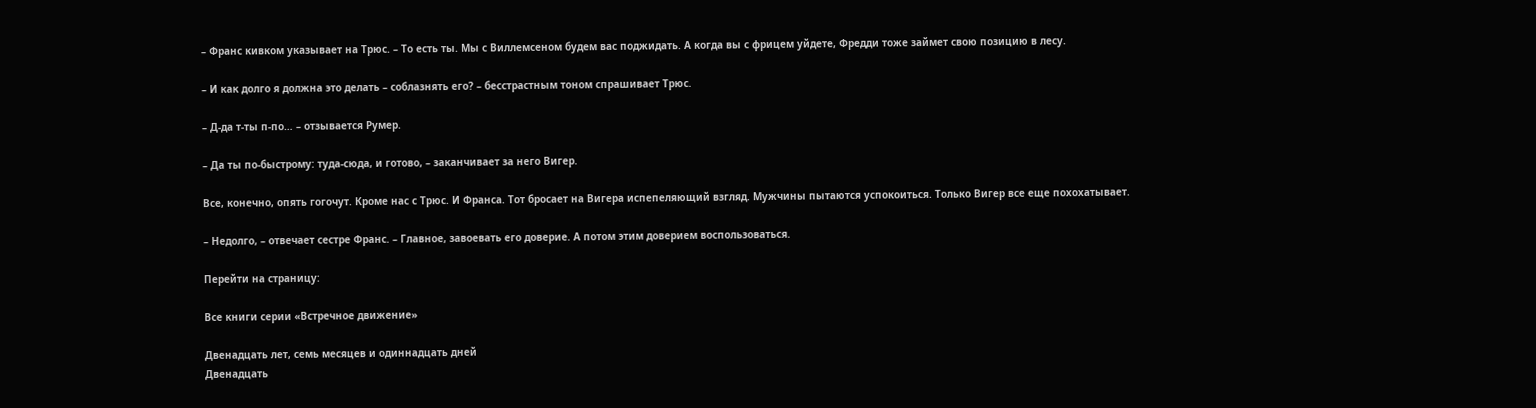– Франс кивком указывает на Трюс. – То есть ты. Мы с Виллемсеном будем вас поджидать. А когда вы с фрицем уйдете, Фредди тоже займет свою позицию в лесу.

– И как долго я должна это делать – соблазнять его? – бесстрастным тоном спрашивает Трюс.

– Д-да т-ты п-по… – отзывается Румер.

– Да ты по-быстрому: туда-сюда, и готово, – заканчивает за него Вигер.

Все, конечно, опять гогочут. Кроме нас с Трюс. И Франса. Тот бросает на Вигера испепеляющий взгляд. Мужчины пытаются успокоиться. Только Вигер все еще похохатывает.

– Недолго, – отвечает сестре Франс. – Главное, завоевать его доверие. А потом этим доверием воспользоваться.

Перейти на страницу:

Все книги серии «Встречное движение»

Двенадцать лет, семь месяцев и одиннадцать дней
Двенадцать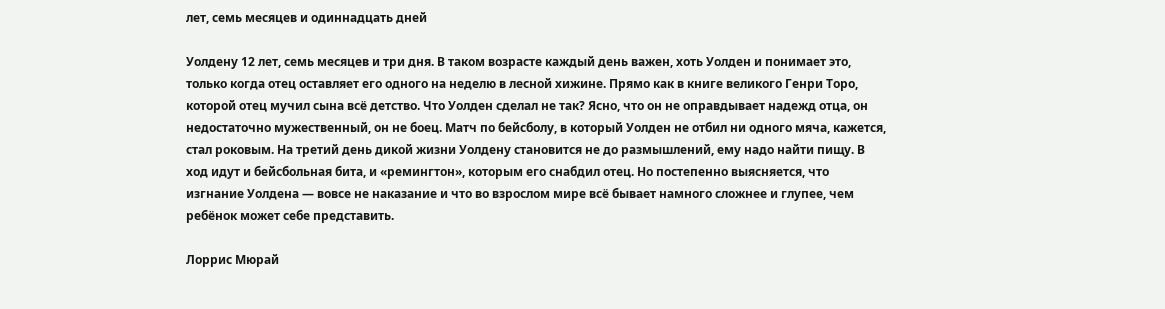лет, семь месяцев и одиннадцать дней

Уолдену 12 лет, семь месяцев и три дня. В таком возрасте каждый день важен, хоть Уолден и понимает это, только когда отец оставляет его одного на неделю в лесной хижине. Прямо как в книге великого Генри Торо, которой отец мучил сына всё детство. Что Уолден сделал не так? Ясно, что он не оправдывает надежд отца, он недостаточно мужественный, он не боец. Матч по бейсболу, в который Уолден не отбил ни одного мяча, кажется, стал роковым. На третий день дикой жизни Уолдену становится не до размышлений, ему надо найти пищу. В ход идут и бейсбольная бита, и «ремингтон», которым его снабдил отец. Но постепенно выясняется, что изгнание Уолдена — вовсе не наказание и что во взрослом мире всё бывает намного сложнее и глупее, чем ребёнок может себе представить.

Лоррис Мюрай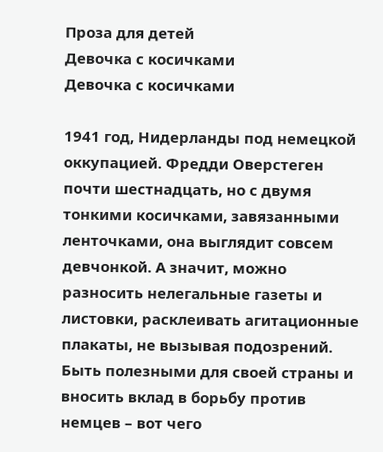Проза для детей
Девочка с косичками
Девочка с косичками

1941 год, Нидерланды под немецкой оккупацией. Фредди Оверстеген почти шестнадцать, но с двумя тонкими косичками, завязанными ленточками, она выглядит совсем девчонкой. А значит, можно разносить нелегальные газеты и листовки, расклеивать агитационные плакаты, не вызывая подозрений. Быть полезными для своей страны и вносить вклад в борьбу против немцев – вот чего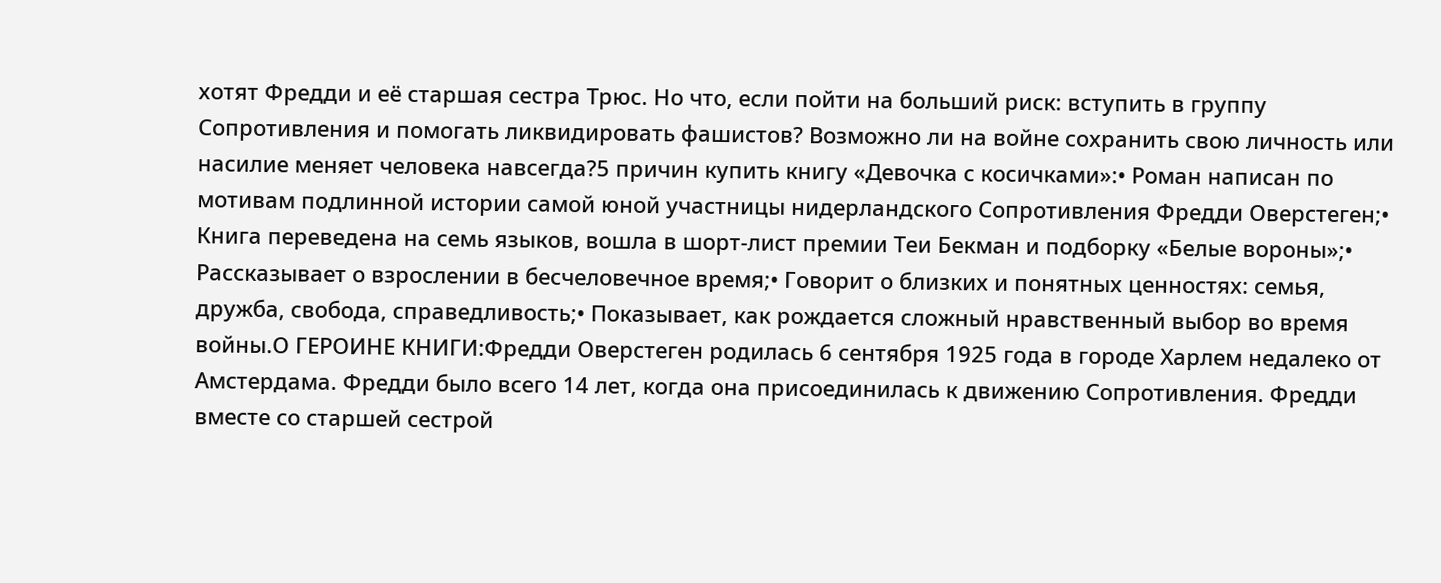хотят Фредди и её старшая сестра Трюс. Но что, если пойти на больший риск: вступить в группу Сопротивления и помогать ликвидировать фашистов? Возможно ли на войне сохранить свою личность или насилие меняет человека навсегда?5 причин купить книгу «Девочка с косичками»:• Роман написан по мотивам подлинной истории самой юной участницы нидерландского Сопротивления Фредди Оверстеген;• Книга переведена на семь языков, вошла в шорт-лист премии Теи Бекман и подборку «Белые вороны»;• Рассказывает о взрослении в бесчеловечное время;• Говорит о близких и понятных ценностях: семья, дружба, свобода, справедливость;• Показывает, как рождается сложный нравственный выбор во время войны.О ГЕРОИНЕ КНИГИ:Фредди Оверстеген родилась 6 сентября 1925 года в городе Харлем недалеко от Амстердама. Фредди было всего 14 лет, когда она присоединилась к движению Сопротивления. Фредди вместе со старшей сестрой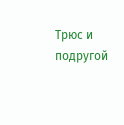Трюс и подругой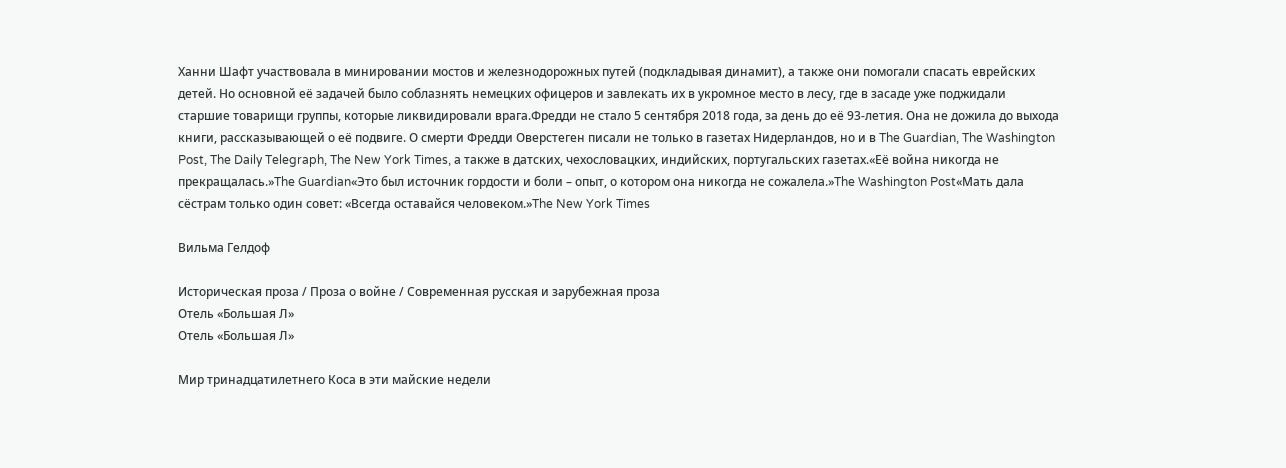Ханни Шафт участвовала в минировании мостов и железнодорожных путей (подкладывая динамит), а также они помогали спасать еврейских детей. Но основной её задачей было соблазнять немецких офицеров и завлекать их в укромное место в лесу, где в засаде уже поджидали старшие товарищи группы, которые ликвидировали врага.Фредди не стало 5 сентября 2018 года, за день до её 93-летия. Она не дожила до выхода книги, рассказывающей о её подвиге. О смерти Фредди Оверстеген писали не только в газетах Нидерландов, но и в The Guardian, The Washington Post, The Daily Telegraph, The New York Times, а также в датских, чехословацких, индийских, португальских газетах.«Её война никогда не прекращалась.»The Guardian«Это был источник гордости и боли – опыт, о котором она никогда не сожалела.»The Washington Post«Мать дала сёстрам только один совет: «Всегда оставайся человеком.»The New York Times

Вильма Гелдоф

Историческая проза / Проза о войне / Современная русская и зарубежная проза
Отель «Большая Л»
Отель «Большая Л»

Мир тринадцатилетнего Коса в эти майские недели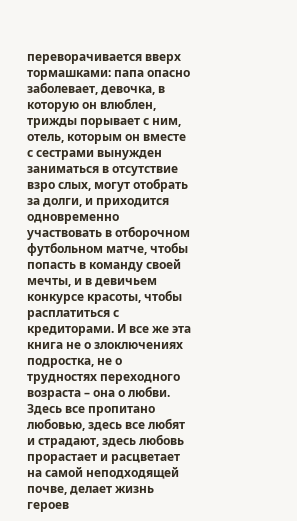переворачивается вверх тормашками: папа опасно заболевает, девочка, в которую он влюблен, трижды порывает с ним, отель, которым он вместе с сестрами вынужден заниматься в отсутствие взро слых, могут отобрать за долги, и приходится одновременно участвовать в отборочном футбольном матче, чтобы попасть в команду своей мечты, и в девичьем конкурсе красоты, чтобы расплатиться с кредиторами. И все же эта книга не о злоключениях подростка, не о трудностях переходного возраста – она о любви. Здесь все пропитано любовью, здесь все любят и страдают, здесь любовь прорастает и расцветает на самой неподходящей почве, делает жизнь героев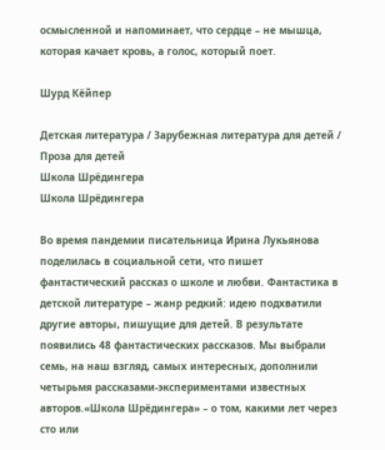осмысленной и напоминает, что сердце – не мышца, которая качает кровь, а голос, который поет.

Шурд Кёйпер

Детская литература / Зарубежная литература для детей / Проза для детей
Школа Шрёдингера
Школа Шрёдингера

Во время пандемии писательница Ирина Лукьянова поделилась в социальной сети, что пишет фантастический рассказ о школе и любви. Фантастика в детской литературе – жанр редкий: идею подхватили другие авторы, пишущие для детей. В результате появились 48 фантастических рассказов. Мы выбрали семь, на наш взгляд, самых интересных, дополнили четырьмя рассказами-экспериментами известных авторов.«Школа Шрёдингера» – о том, какими лет через сто или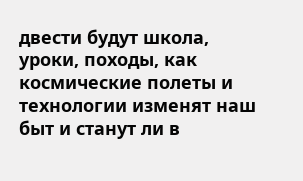двести будут школа, уроки, походы, как космические полеты и технологии изменят наш быт и станут ли в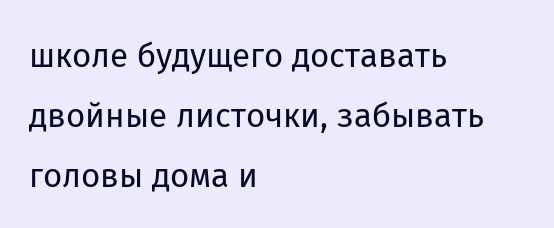школе будущего доставать двойные листочки, забывать головы дома и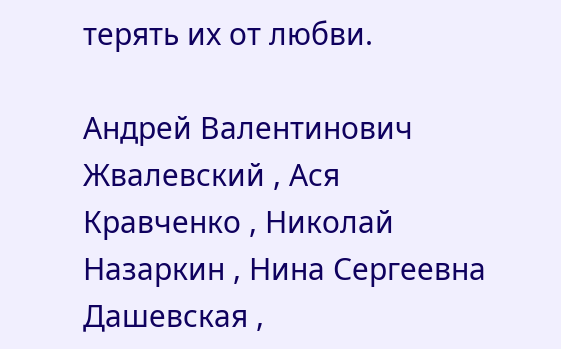терять их от любви.

Андрей Валентинович Жвалевский , Ася Кравченко , Николай Назаркин , Нина Сергеевна Дашевская ,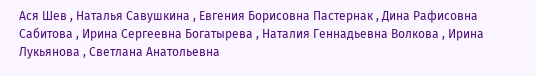Ася Шев , Наталья Савушкина , Евгения Борисовна Пастернак , Дина Рафисовна Сабитова , Ирина Сергеевна Богатырева , Наталия Геннадьевна Волкова , Ирина Лукьянова , Светлана Анатольевна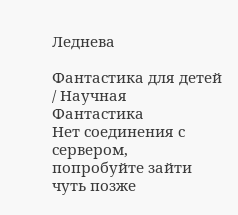Леднева

Фантастика для детей / Научная Фантастика
Нет соединения с сервером, попробуйте зайти чуть позже